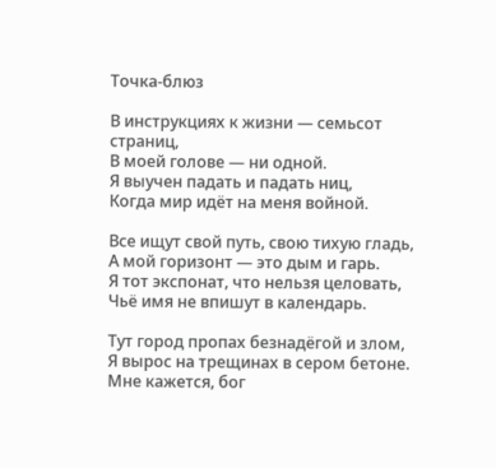Точка-блюз

В инструкциях к жизни — семьсот страниц,
В моей голове — ни одной.
Я выучен падать и падать ниц,
Когда мир идёт на меня войной.

Все ищут свой путь, свою тихую гладь,
А мой горизонт — это дым и гарь.
Я тот экспонат, что нельзя целовать,
Чьё имя не впишут в календарь.

Тут город пропах безнадёгой и злом,
Я вырос на трещинах в сером бетоне.
Мне кажется, бог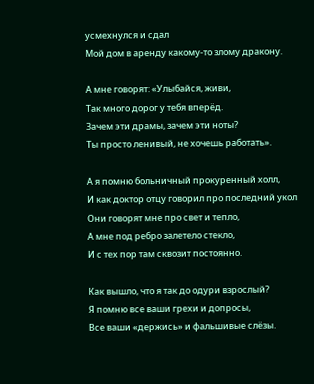усмехнулся и сдал
Мой дом в аренду какому-то злому дракону.

А мне говорят: «Улыбайся, живи,
Так много дорог у тебя вперёд.
Зачем эти драмы, зачем эти ноты?
Ты просто ленивый, не хочешь работать».

А я помню больничный прокуренный холл,
И как доктор отцу говорил про последний укол
Они говорят мне про свет и тепло,
А мне под ребро залетело стекло,
И с тех пор там сквозит постоянно.

Как вышло, что я так до одури взрослый?
Я помню все ваши грехи и допросы,
Все ваши «держись» и фальшивые слёзы.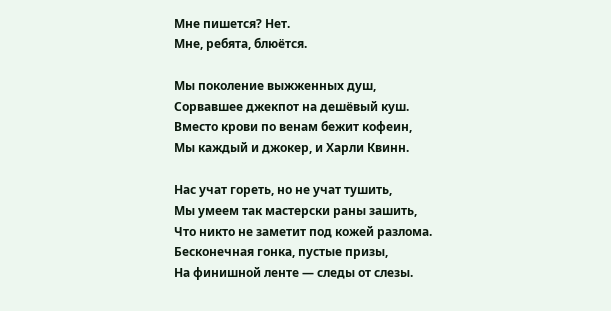Мне пишется? Нет.
Мне, ребята, блюётся.

Мы поколение выжженных душ,
Сорвавшее джекпот на дешёвый куш.
Вместо крови по венам бежит кофеин,
Мы каждый и джокер, и Харли Квинн.

Нас учат гореть, но не учат тушить,
Мы умеем так мастерски раны зашить,
Что никто не заметит под кожей разлома.
Бесконечная гонка, пустые призы,
На финишной ленте — следы от слезы.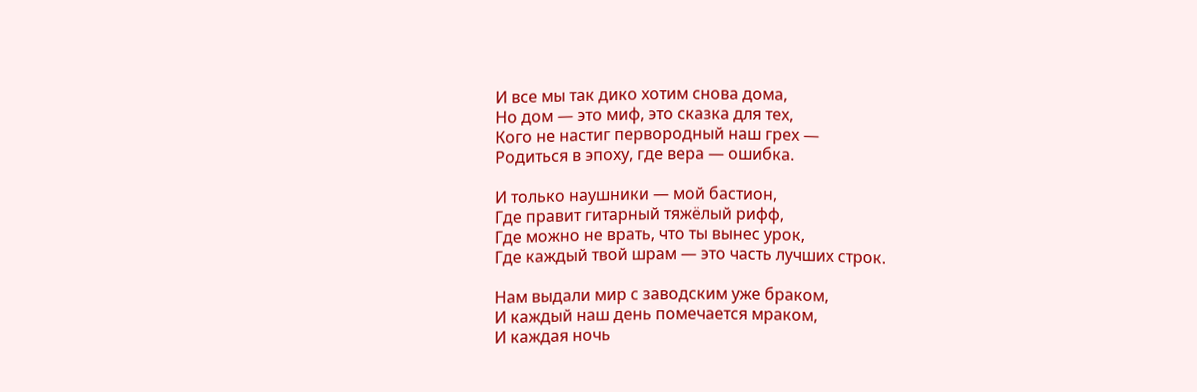И все мы так дико хотим снова дома,
Но дом — это миф, это сказка для тех,
Кого не настиг первородный наш грех —
Родиться в эпоху, где вера — ошибка.

И только наушники — мой бастион,
Где правит гитарный тяжёлый рифф,
Где можно не врать, что ты вынес урок,
Где каждый твой шрам — это часть лучших строк.

Нам выдали мир с заводским уже браком,
И каждый наш день помечается мраком,
И каждая ночь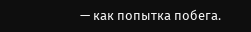— как попытка побега.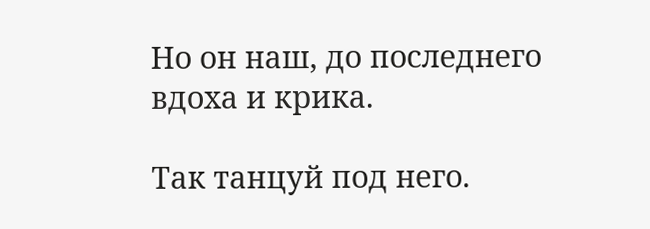Но он наш, до последнего вдоха и крика.

Так танцуй под него.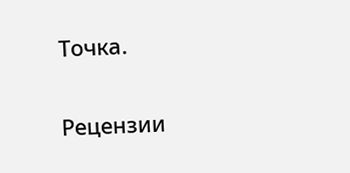Точка.


Рецензии